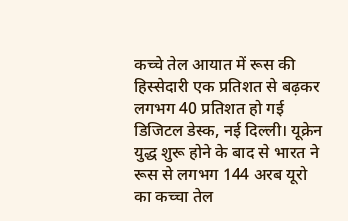कच्चे तेल आयात में रूस की हिस्सेदारी एक प्रतिशत से बढ़कर लगभग 40 प्रतिशत हो गई
डिजिटल डेस्क, नई दिल्ली। यूक्रेन युद्ध शुरू होने के बाद से भारत ने रूस से लगभग 144 अरब यूरो का कच्चा तेल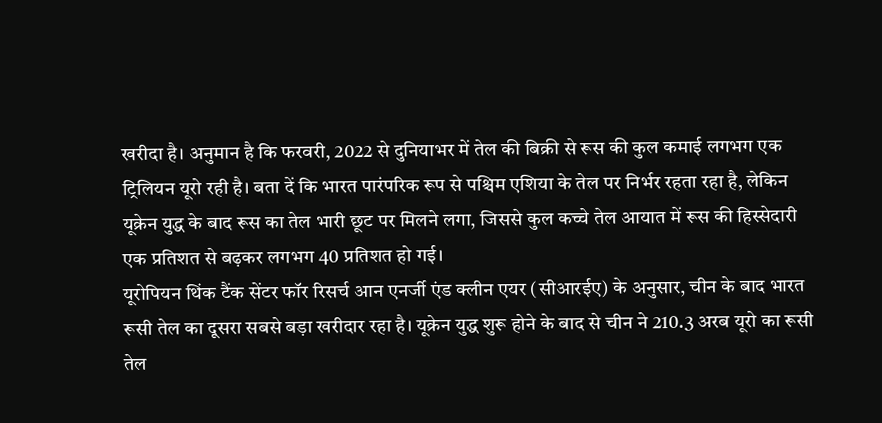खरीदा है। अनुमान है कि फरवरी, 2022 से दुनियाभर में तेल की बिक्री से रूस की कुल कमाई लगभग एक ट्रिलियन यूरो रही है। बता दें कि भारत पारंपरिक रूप से पश्चिम एशिया के तेल पर निर्भर रहता रहा है, लेकिन यूक्रेन युद्ध के बाद रूस का तेल भारी छूट पर मिलने लगा, जिससे कुल कच्चे तेल आयात में रूस की हिस्सेदारी एक प्रतिशत से बढ़कर लगभग 40 प्रतिशत हो गई।
यूरोपियन थिंक टैंक सेंटर फॉर रिसर्च आन एनर्जी एंड क्लीन एयर (सीआरईए) के अनुसार, चीन के बाद भारत रूसी तेल का दूसरा सबसे बड़ा खरीदार रहा है। यूक्रेन युद्ध शुरू होने के बाद से चीन ने 210.3 अरब यूरो का रूसी तेल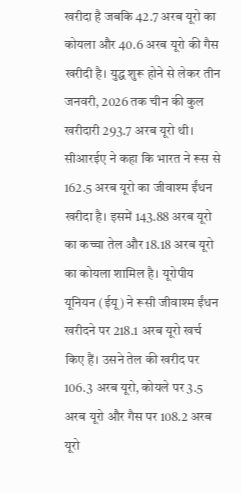खरीदा है जबकि 42.7 अरब यूरो का कोयला और 40.6 अरब यूरो की गैस खरीदी है। युद्ध शुरू होने से लेकर तीन जनवरी, 2026 तक चीन की कुल खरीदारी 293.7 अरब यूरो थी।
सीआरईए ने कहा कि भारत ने रूस से 162.5 अरब यूरो का जीवाश्म ईंधन खरीदा है। इसमें 143.88 अरब यूरो का कच्चा तेल और 18.18 अरब यूरो का कोयला शामिल है। यूरोपीय यूनियन (ईयू) ने रूसी जीवाश्म ईंधन खरीदने पर 218.1 अरब यूरो खर्च किए हैं। उसने तेल की खरीद पर 106.3 अरब यूरो, कोयले पर 3.5 अरब यूरो और गैस पर 108.2 अरब यूरो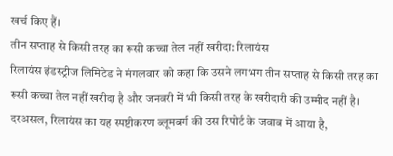खर्च किए हैं।
तीन सप्ताह से किसी तरह का रूसी कच्चा तेल नहीं खरीदा: रिलायंस
रिलायंस इंडस्ट्रीज लिमिटेड ने मंगलवार को कहा कि उसने लगभग तीन सप्ताह से किसी तरह का रूसी कच्चा तेल नहीं खरीदा है और जनवरी में भी किसी तरह के खरीदारी की उम्मीद नहीं है। दरअसल, रिलायंस का यह स्पष्टीकरण ब्लूमबर्ग की उस रिपोर्ट के जवाब में आया है,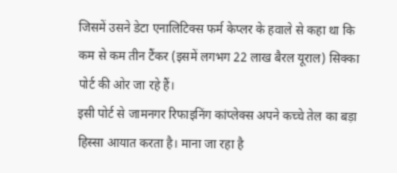जिसमें उसने डेटा एनालिटिक्स फर्म केप्लर के हवाले से कहा था कि कम से कम तीन टैंकर (इसमें लगभग 22 लाख बैरल यूराल) सिक्का पोर्ट की ओर जा रहे हैं।
इसी पोर्ट से जामनगर रिफाइनिंग कांप्लेक्स अपने कच्चे तेल का बड़ा हिस्सा आयात करता है। माना जा रहा है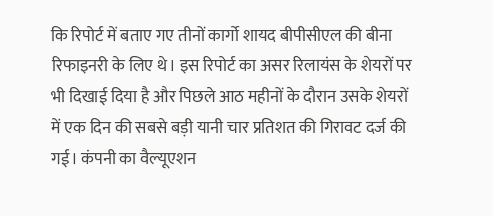कि रिपोर्ट में बताए गए तीनों कार्गो शायद बीपीसीएल की बीना रिफाइनरी के लिए थे। इस रिपोर्ट का असर रिलायंस के शेयरों पर भी दिखाई दिया है और पिछले आठ महीनों के दौरान उसके शेयरों में एक दिन की सबसे बड़ी यानी चार प्रतिशत की गिरावट दर्ज की गई। कंपनी का वैल्यूएशन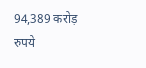94,389 करोड़ रुपये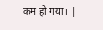कम हो गया। |